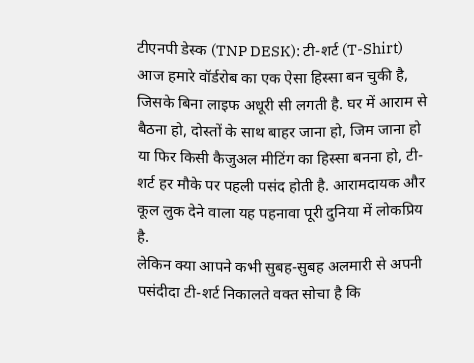टीएनपी डेस्क (TNP DESK): टी-शर्ट (T-Shirt) आज हमारे वॉर्डरोब का एक ऐसा हिस्सा बन चुकी है, जिसके बिना लाइफ अधूरी सी लगती है. घर में आराम से बैठना हो, दोस्तों के साथ बाहर जाना हो, जिम जाना हो या फिर किसी कैजुअल मीटिंग का हिस्सा बनना हो, टी-शर्ट हर मौके पर पहली पसंद होती है. आरामदायक और कूल लुक देने वाला यह पहनावा पूरी दुनिया में लोकप्रिय है.
लेकिन क्या आपने कभी सुबह-सुबह अलमारी से अपनी पसंदीदा टी-शर्ट निकालते वक्त सोचा है कि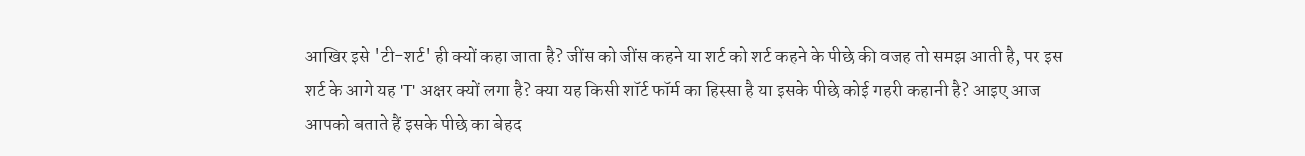आखिर इसे 'टी-शर्ट' ही क्यों कहा जाता है? जींस को जींस कहने या शर्ट को शर्ट कहने के पीछे की वजह तो समझ आती है, पर इस शर्ट के आगे यह 'T' अक्षर क्यों लगा है? क्या यह किसी शॉर्ट फॉर्म का हिस्सा है या इसके पीछे कोई गहरी कहानी है? आइए आज आपको बताते हैं इसके पीछे का बेहद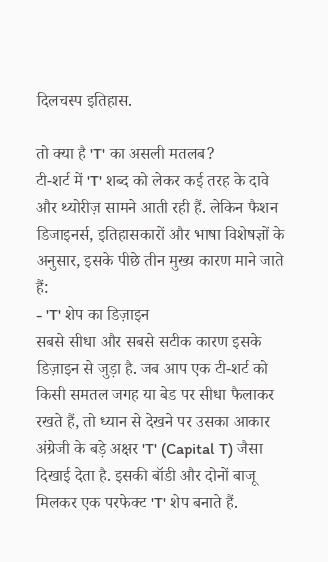दिलचस्प इतिहास.

तो क्या है 'T' का असली मतलब?
टी-शर्ट में 'T' शब्द को लेकर कई तरह के दावे और थ्योरीज़ सामने आती रही हैं. लेकिन फैशन डिजाइनर्स, इतिहासकारों और भाषा विशेषज्ञों के अनुसार, इसके पीछे तीन मुख्य कारण माने जाते हैं:
- 'T' शेप का डिज़ाइन
सबसे सीधा और सबसे सटीक कारण इसके डिज़ाइन से जुड़ा है. जब आप एक टी-शर्ट को किसी समतल जगह या बेड पर सीधा फैलाकर रखते हैं, तो ध्यान से देखने पर उसका आकार अंग्रेजी के बड़े अक्षर 'T' (Capital T) जैसा दिखाई देता है. इसकी बॉडी और दोनों बाजू मिलकर एक परफेक्ट 'T' शेप बनाते हैं.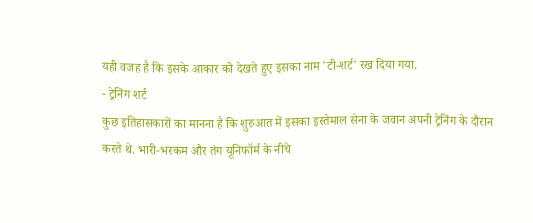यही वजह है कि इसके आकार को देखते हुए इसका नाम 'टी-शर्ट' रख दिया गया.
- ट्रेनिंग शर्ट
कुछ इतिहासकारों का मानना है कि शुरुआत में इसका इस्तेमाल सेना के जवान अपनी ट्रेनिंग के दौरान करते थे. भारी-भरकम और तंग यूनिफॉर्म के नीचे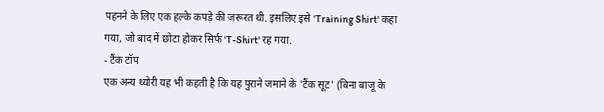पहनने के लिए एक हल्के कपड़े की जरूरत थी. इसलिए इसे 'Training Shirt' कहा गया, जो बाद में छोटा होकर सिर्फ 'T-Shirt' रह गया.
- टैंक टॉप
एक अन्य थ्योरी यह भी कहती है कि यह पुराने जमाने के 'टैंक सूट' (बिना बाजू के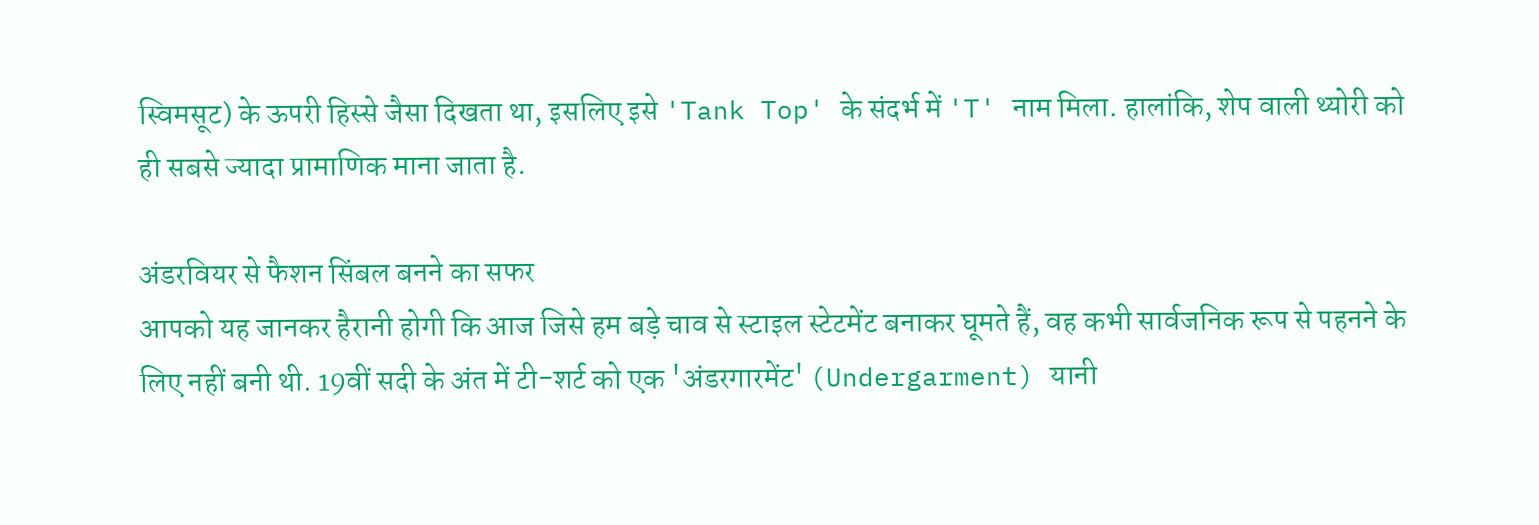स्विमसूट) के ऊपरी हिस्से जैसा दिखता था, इसलिए इसे 'Tank Top' के संदर्भ में 'T' नाम मिला. हालांकि, शेप वाली थ्योरी को ही सबसे ज्यादा प्रामाणिक माना जाता है.

अंडरवियर से फैशन सिंबल बनने का सफर
आपको यह जानकर हैरानी होगी कि आज जिसे हम बड़े चाव से स्टाइल स्टेटमेंट बनाकर घूमते हैं, वह कभी सार्वजनिक रूप से पहनने के लिए नहीं बनी थी. 19वीं सदी के अंत में टी-शर्ट को एक 'अंडरगारमेंट' (Undergarment) यानी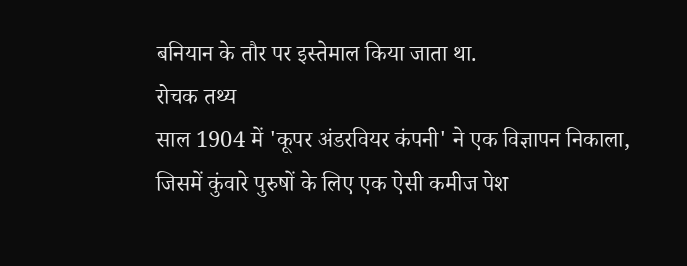बनियान के तौर पर इस्तेमाल किया जाता था.
रोचक तथ्य
साल 1904 में 'कूपर अंडरवियर कंपनी' ने एक विज्ञापन निकाला, जिसमें कुंवारे पुरुषों के लिए एक ऐसी कमीज पेश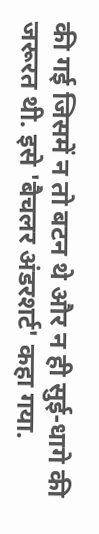की गई जिसमें न तो बटन थे और न ही सुई-धागे की जरूरत थी. इसे 'बैचलर अंडरशर्ट' कहा गया.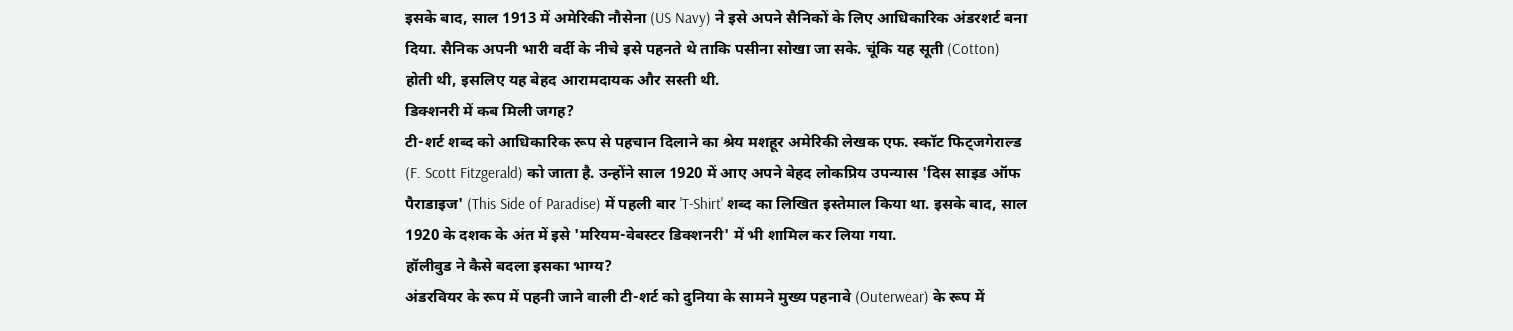इसके बाद, साल 1913 में अमेरिकी नौसेना (US Navy) ने इसे अपने सैनिकों के लिए आधिकारिक अंडरशर्ट बना दिया. सैनिक अपनी भारी वर्दी के नीचे इसे पहनते थे ताकि पसीना सोखा जा सके. चूंकि यह सूती (Cotton) होती थी, इसलिए यह बेहद आरामदायक और सस्ती थी.
डिक्शनरी में कब मिली जगह?
टी-शर्ट शब्द को आधिकारिक रूप से पहचान दिलाने का श्रेय मशहूर अमेरिकी लेखक एफ. स्कॉट फिट्जगेराल्ड (F. Scott Fitzgerald) को जाता है. उन्होंने साल 1920 में आए अपने बेहद लोकप्रिय उपन्यास 'दिस साइड ऑफ पैराडाइज' (This Side of Paradise) में पहली बार 'T-Shirt' शब्द का लिखित इस्तेमाल किया था. इसके बाद, साल 1920 के दशक के अंत में इसे 'मरियम-वेबस्टर डिक्शनरी' में भी शामिल कर लिया गया.
हॉलीवुड ने कैसे बदला इसका भाग्य?
अंडरवियर के रूप में पहनी जाने वाली टी-शर्ट को दुनिया के सामने मुख्य पहनावे (Outerwear) के रूप में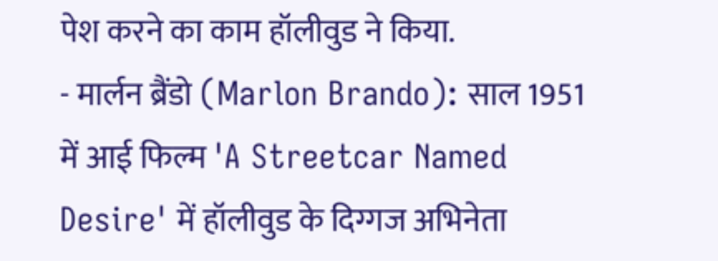पेश करने का काम हॉलीवुड ने किया.
- मार्लन ब्रैंडो (Marlon Brando): साल 1951 में आई फिल्म 'A Streetcar Named Desire' में हॉलीवुड के दिग्गज अभिनेता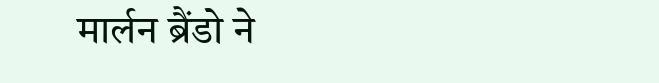मार्लन ब्रैंडो ने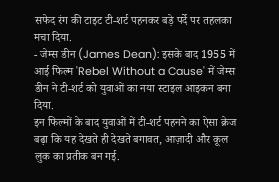सफेद रंग की टाइट टी-शर्ट पहनकर बड़े पर्दे पर तहलका मचा दिया.
- जेम्स डीन (James Dean): इसके बाद 1955 में आई फिल्म 'Rebel Without a Cause' में जेम्स डीन ने टी-शर्ट को युवाओं का नया स्टाइल आइकन बना दिया.
इन फिल्मों के बाद युवाओं में टी-शर्ट पहनने का ऐसा क्रेज बढ़ा कि यह देखते ही देखते बगावत, आज़ादी और कूल लुक का प्रतीक बन गई.